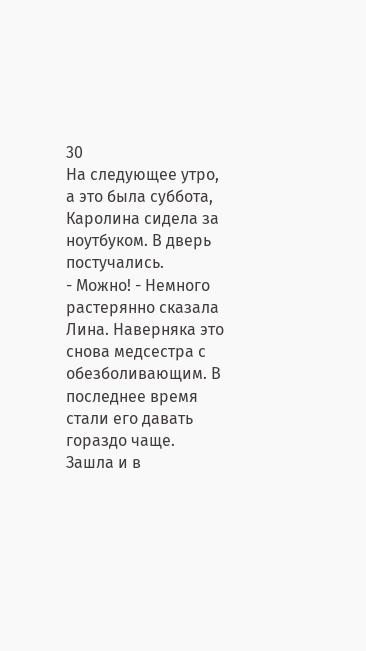30
На следующее утро, а это была суббота, Каролина сидела за ноутбуком. В дверь постучались.
- Можно! - Немного растерянно сказала Лина. Наверняка это снова медсестра с обезболивающим. В последнее время стали его давать гораздо чаще.
Зашла и в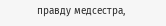правду медсестра,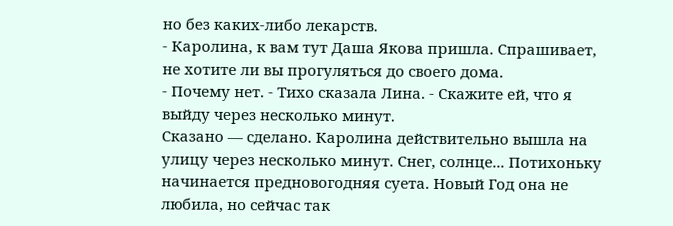но без каких-либо лекарств.
- Каролина, к вам тут Даша Якова пришла. Спрашивает, не хотите ли вы прогуляться до своего дома.
- Почему нет. - Тихо сказала Лина. - Скажите ей, что я выйду через несколько минут.
Сказано — сделано. Каролина действительно вышла на улицу через несколько минут. Снег, солнце... Потихоньку начинается предновогодняя суета. Новый Год она не любила, но сейчас так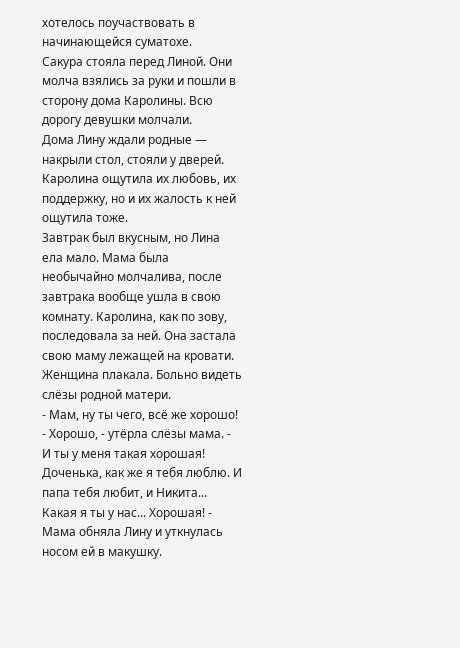хотелось поучаствовать в начинающейся суматохе.
Сакура стояла перед Линой. Они молча взялись за руки и пошли в сторону дома Каролины. Всю дорогу девушки молчали.
Дома Лину ждали родные — накрыли стол, стояли у дверей. Каролина ощутила их любовь, их поддержку, но и их жалость к ней ощутила тоже.
Завтрак был вкусным, но Лина ела мало. Мама была необычайно молчалива, после завтрака вообще ушла в свою комнату. Каролина, как по зову, последовала за ней. Она застала свою маму лежащей на кровати. Женщина плакала. Больно видеть слёзы родной матери.
- Мам, ну ты чего, всё же хорошо!
- Хорошо, - утёрла слёзы мама. - И ты у меня такая хорошая! Доченька, как же я тебя люблю. И папа тебя любит, и Никита... Какая я ты у нас... Хорошая! - Мама обняла Лину и уткнулась носом ей в макушку.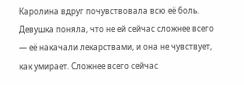Каролина вдруг почувствовала всю её боль. Девушка поняла, что не ей сейчас сложнее всего — её накачали лекарствами, и она не чувствует, как умирает. Сложнее всего сейчас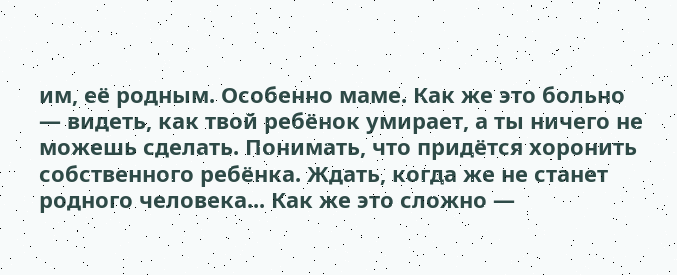им, её родным. Особенно маме. Как же это больно — видеть, как твой ребёнок умирает, а ты ничего не можешь сделать. Понимать, что придётся хоронить собственного ребёнка. Ждать, когда же не станет родного человека... Как же это сложно —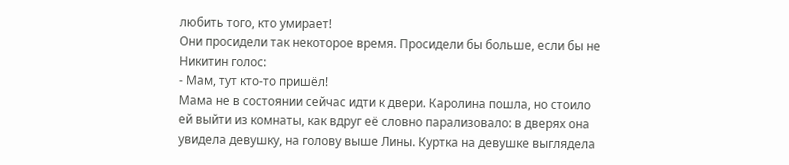любить того, кто умирает!
Они просидели так некоторое время. Просидели бы больше, если бы не Никитин голос:
- Мам, тут кто-то пришёл!
Мама не в состоянии сейчас идти к двери. Каролина пошла, но стоило ей выйти из комнаты, как вдруг её словно парализовало: в дверях она увидела девушку, на голову выше Лины. Куртка на девушке выглядела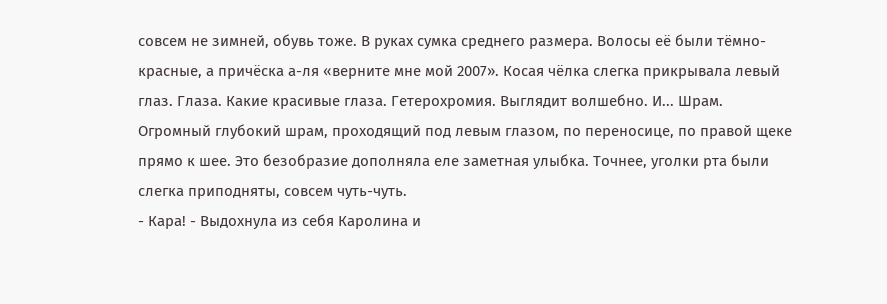совсем не зимней, обувь тоже. В руках сумка среднего размера. Волосы её были тёмно-красные, а причёска а-ля «верните мне мой 2007». Косая чёлка слегка прикрывала левый глаз. Глаза. Какие красивые глаза. Гетерохромия. Выглядит волшебно. И... Шрам. Огромный глубокий шрам, проходящий под левым глазом, по переносице, по правой щеке прямо к шее. Это безобразие дополняла еле заметная улыбка. Точнее, уголки рта были слегка приподняты, совсем чуть-чуть.
- Кара! - Выдохнула из себя Каролина и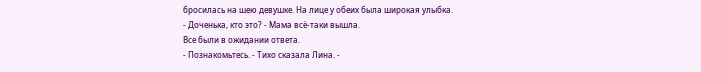бросилась на шею девушке. На лице у обеих была широкая улыбка.
- Доченька, кто это? - Мама всё-таки вышла.
Все были в ожидании ответа.
- Познакомьтесь. - Тихо сказала Лина. -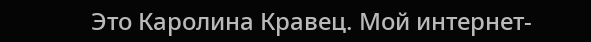Это Каролина Кравец. Мой интернет-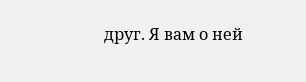друг. Я вам о ней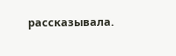рассказывала.